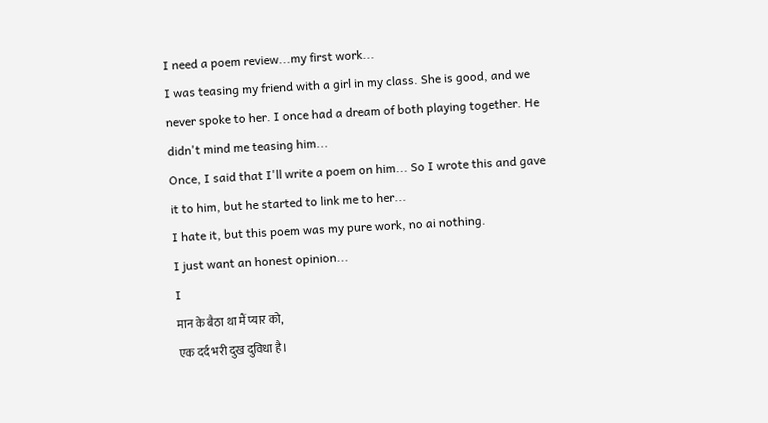I need a poem review...my first work...
I was teasing my friend with a girl in my class. She is good, and we never spoke to her. I once had a dream of both playing together. He didn't mind me teasing him...
Once, I said that I'll write a poem on him... So I wrote this and gave it to him, but he started to link me to her...
I hate it, but this poem was my pure work, no ai nothing.
I just want an honest opinion...
I
मान के बैठा था मैं प्यार को,
एक दर्द भरी दुख दुविधा है।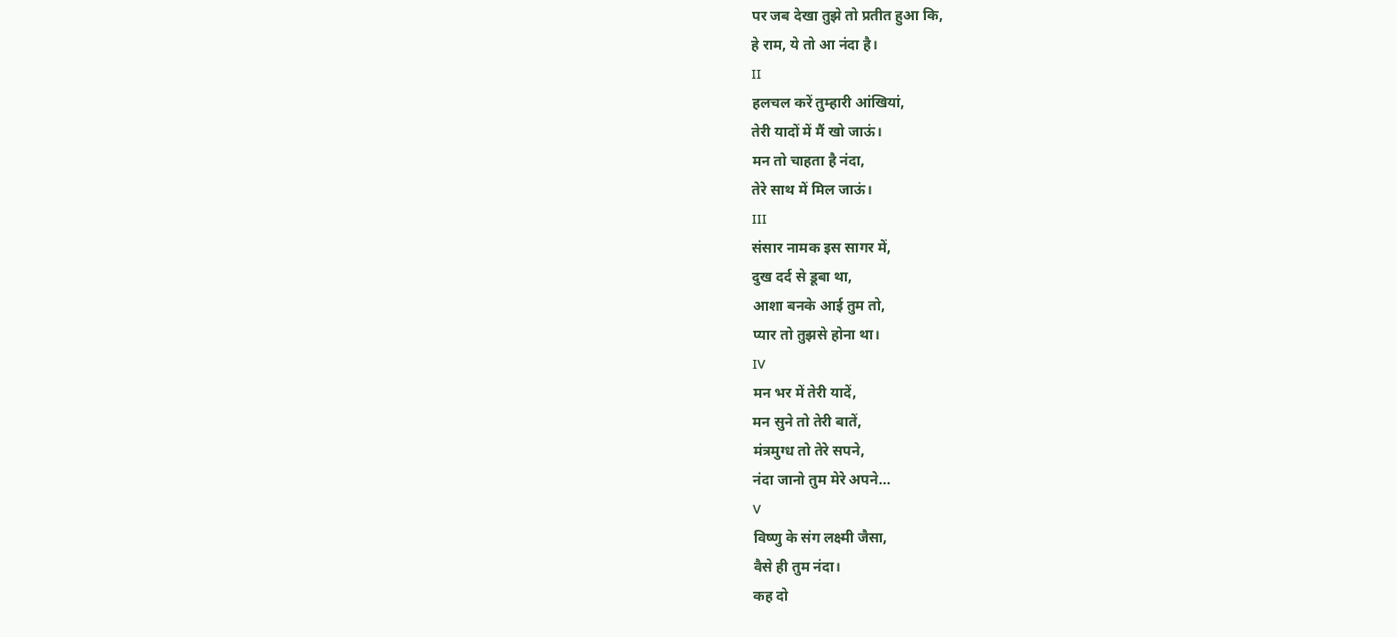पर जब देखा तुझे तो प्रतीत हुआ कि,
हे राम, ये तो आ नंदा है।
II
हलचल करें तुम्हारी आंखियां,
तेरी यादों में मैं खो जाऊं।
मन तो चाहता है नंदा,
तेरे साथ में मिल जाऊं।
III
संसार नामक इस सागर में,
दुख दर्द से डूबा था,
आशा बनके आई तुम तो,
प्यार तो तुझसे होना था।
IV
मन भर में तेरी यादें,
मन सुने तो तेरी बातें,
मंत्रमुग्ध तो तेरे सपने,
नंदा जानो तुम मेरे अपने...
V
विष्णु के संग लक्ष्मी जैसा,
वैसे ही तुम नंदा।
कह दो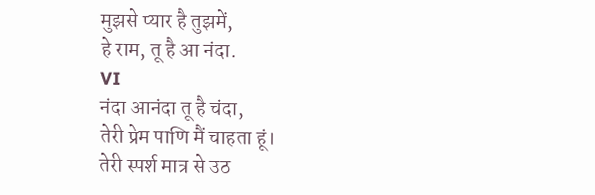मुझसे प्यार है तुझमें,
हे राम, तू है आ नंदा.
VI
नंदा आनंदा तू है चंदा,
तेरी प्रेम पाणि मैं चाहता हूं।
तेरी स्पर्श मात्र से उठ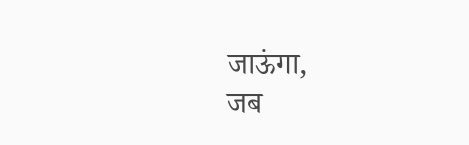जाऊंगा,
जब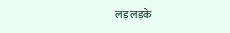लड़ लड़के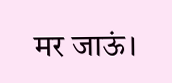मर जाऊं।